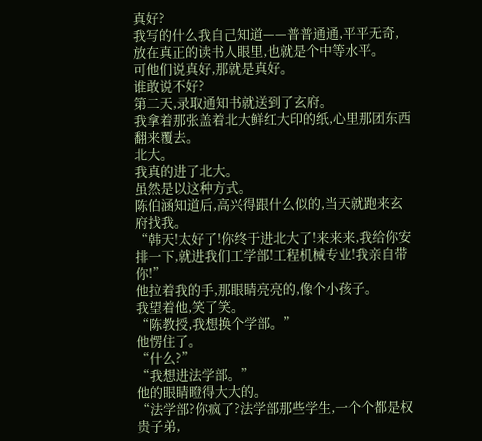真好?
我写的什么我自己知道——普普通通,平平无奇,放在真正的读书人眼里,也就是个中等水平。
可他们说真好,那就是真好。
谁敢说不好?
第二天,录取通知书就送到了玄府。
我拿着那张盖着北大鲜红大印的纸,心里那团东西翻来覆去。
北大。
我真的进了北大。
虽然是以这种方式。
陈伯涵知道后,高兴得跟什么似的,当天就跑来玄府找我。
“韩天!太好了!你终于进北大了!来来来,我给你安排一下,就进我们工学部!工程机械专业!我亲自带你!”
他拉着我的手,那眼睛亮亮的,像个小孩子。
我望着他,笑了笑。
“陈教授,我想换个学部。”
他愣住了。
“什么?”
“我想进法学部。”
他的眼睛瞪得大大的。
“法学部?你疯了?法学部那些学生,一个个都是权贵子弟,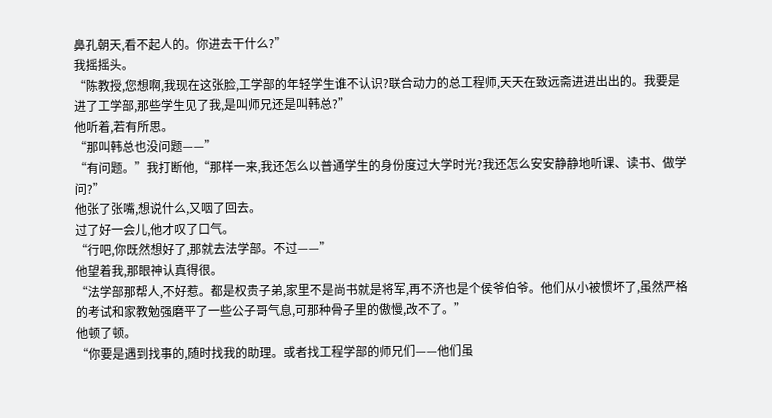鼻孔朝天,看不起人的。你进去干什么?”
我摇摇头。
“陈教授,您想啊,我现在这张脸,工学部的年轻学生谁不认识?联合动力的总工程师,天天在致远斋进进出出的。我要是进了工学部,那些学生见了我,是叫师兄还是叫韩总?”
他听着,若有所思。
“那叫韩总也没问题——”
“有问题。”我打断他,“那样一来,我还怎么以普通学生的身份度过大学时光?我还怎么安安静静地听课、读书、做学问?”
他张了张嘴,想说什么,又咽了回去。
过了好一会儿,他才叹了口气。
“行吧,你既然想好了,那就去法学部。不过——”
他望着我,那眼神认真得很。
“法学部那帮人,不好惹。都是权贵子弟,家里不是尚书就是将军,再不济也是个侯爷伯爷。他们从小被惯坏了,虽然严格的考试和家教勉强磨平了一些公子哥气息,可那种骨子里的傲慢,改不了。”
他顿了顿。
“你要是遇到找事的,随时找我的助理。或者找工程学部的师兄们——他们虽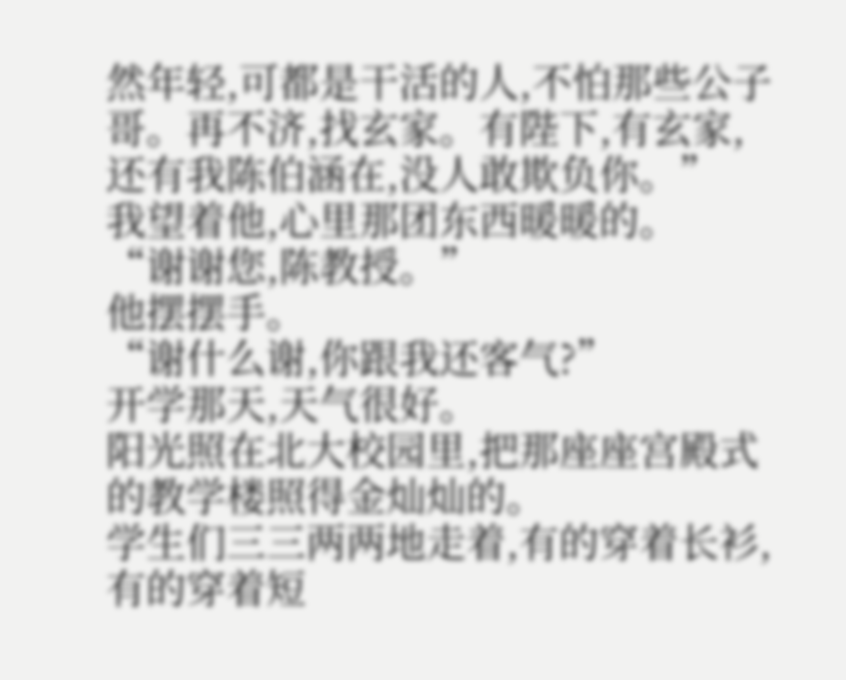然年轻,可都是干活的人,不怕那些公子哥。再不济,找玄家。有陛下,有玄家,还有我陈伯涵在,没人敢欺负你。”
我望着他,心里那团东西暖暖的。
“谢谢您,陈教授。”
他摆摆手。
“谢什么谢,你跟我还客气?”
开学那天,天气很好。
阳光照在北大校园里,把那座座宫殿式的教学楼照得金灿灿的。
学生们三三两两地走着,有的穿着长衫,有的穿着短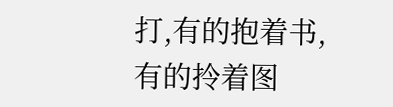打,有的抱着书,有的拎着图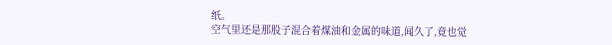纸。
空气里还是那股子混合着煤油和金属的味道,闻久了,竟也觉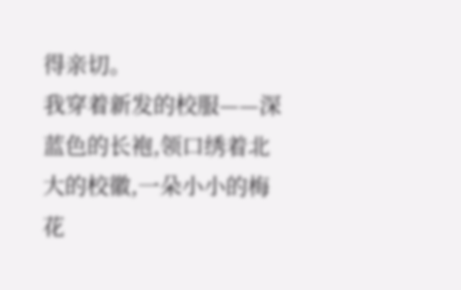得亲切。
我穿着新发的校服——深蓝色的长袍,领口绣着北大的校徽,一朵小小的梅花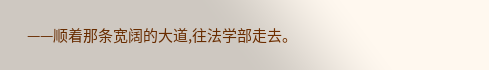——顺着那条宽阔的大道,往法学部走去。